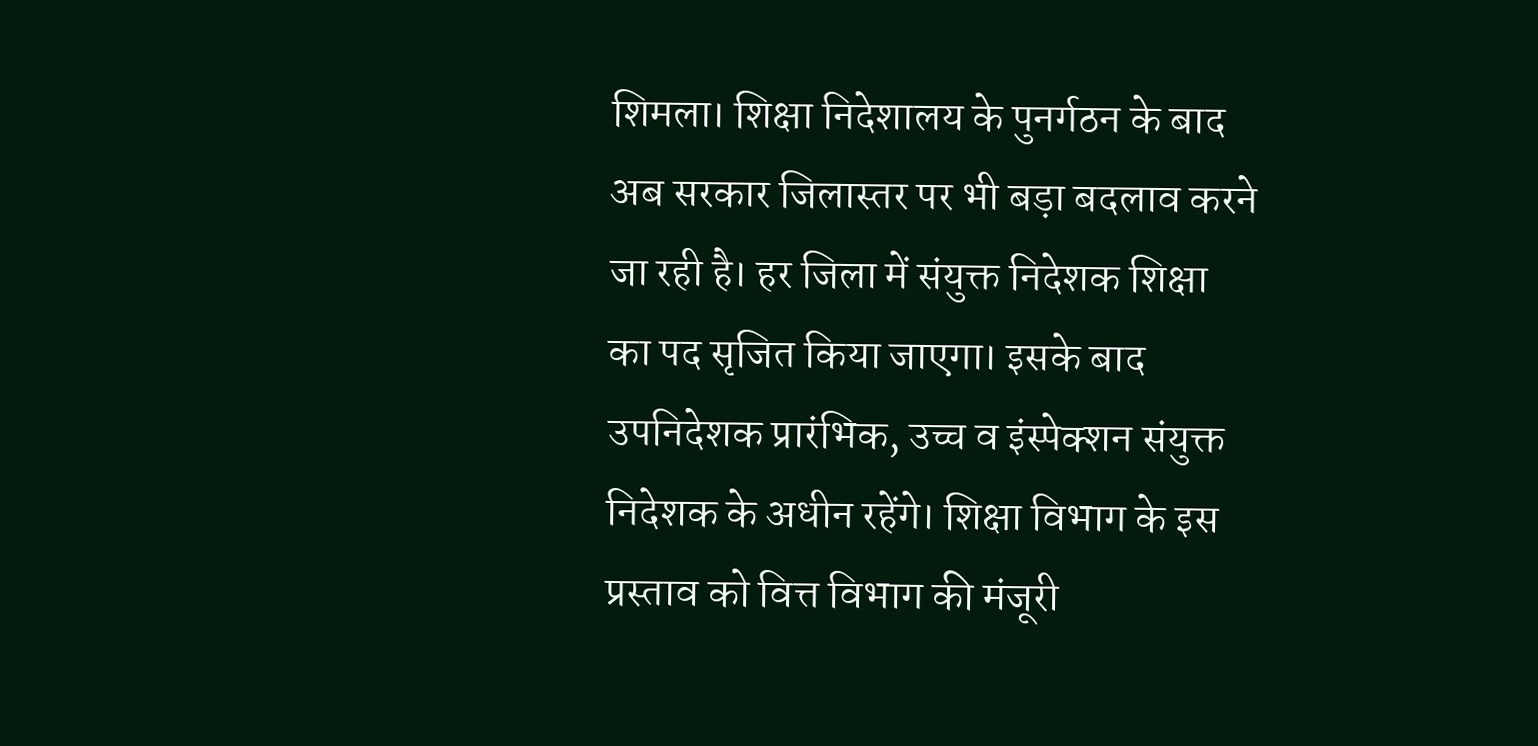शिमला। शिक्षा निदेशालय के पुनर्गठन के बाद अब सरकार जिलास्तर पर भी बड़ा बदलाव करने जा रही है। हर जिला में संयुक्त निदेशक शिक्षा का पद सृजित किया जाएगा। इसके बाद उपनिदेशक प्रारंभिक, उच्च व इंस्पेक्शन संयुक्त निदेशक के अधीन रहेंगे। शिक्षा विभाग के इस प्रस्ताव को वित्त विभाग की मंजूरी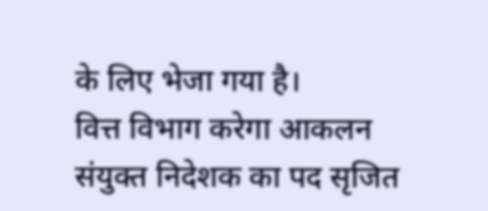के लिए भेजा गया है।
वित्त विभाग करेगा आकलन
संयुक्त निदेशक का पद सृजित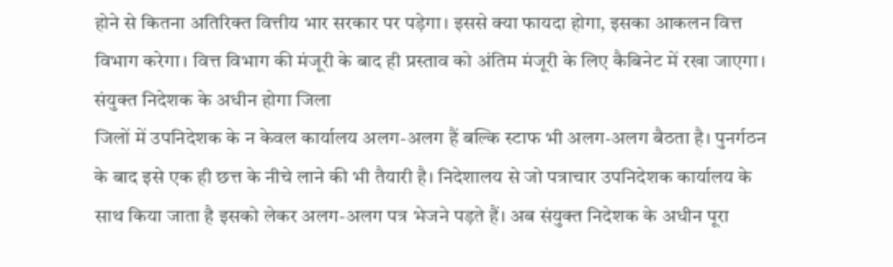होने से कितना अतिरिक्त वित्तीय भार सरकार पर पड़ेगा। इससे क्या फायदा होगा, इसका आकलन वित्त विभाग करेगा। वित्त विभाग की मंजूरी के बाद ही प्रस्ताव को अंतिम मंजूरी के लिए कैबिनेट में रखा जाएगा।
संयुक्त निदेशक के अधीन होगा जिला
जिलों में उपनिदेशक के न केवल कार्यालय अलग-अलग हैं बल्कि स्टाफ भी अलग-अलग बैठता है। पुनर्गठन के बाद इसे एक ही छत्त के नीचे लाने की भी तैयारी है। निदेशालय से जो पत्राचार उपनिदेशक कार्यालय के साथ किया जाता है इसको लेकर अलग-अलग पत्र भेजने पड़ते हैं। अब संयुक्त निदेशक के अधीन पूरा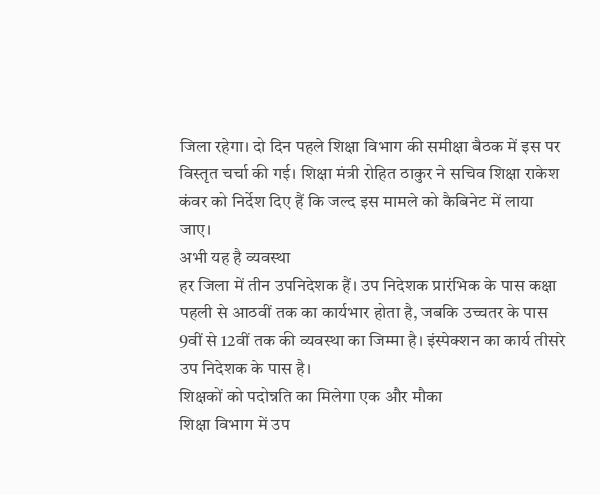जिला रहेगा। दो दिन पहले शिक्षा विभाग की समीक्षा बैठक में इस पर विस्तृत चर्चा की गई। शिक्षा मंत्री रोहित ठाकुर ने सचिव शिक्षा राकेश कंवर को निर्देश दिए हैं कि जल्द इस मामले को कैबिनेट में लाया जाए।
अभी यह है व्यवस्था
हर जिला में तीन उपनिदेशक हैं। उप निदेशक प्रारंभिक के पास कक्षा पहली से आठवीं तक का कार्यभार होता है, जबकि उच्चतर के पास 9वीं से 12वीं तक की व्यवस्था का जिम्मा है। इंस्पेक्शन का कार्य तीसरे उप निदेशक के पास है।
शिक्षकों को पदोन्नति का मिलेगा एक और मौका
शिक्षा विभाग में उप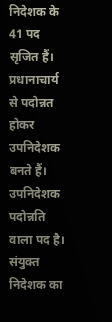निदेशक के 41 पद सृजित हैं। प्रधानाचार्य से पदोन्नत होकर उपनिदेशक बनते हैं। उपनिदेशक पदोन्नति वाला पद है। संयुक्त निदेशक का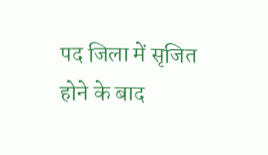पद जिला में सृजित होने के बाद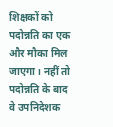शिक्षकों को पदोन्नति का एक और मौका मिल जाएगा। नहीं तो पदोन्नति के बाद वे उपनिदेशक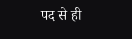पद से ही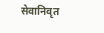सेवानिवृत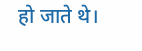हो जाते थे।